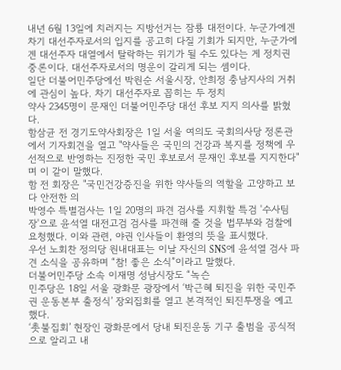내년 6월 13일에 치러지는 지방선거는 잠룡 대전이다. 누군가에겐 차기 대선주자로서의 입지를 공고히 다질 기회가 되지만, 누군가에겐 대선주자 대열에서 탈락하는 위기가 될 수도 있다는 게 정치권 중론이다. 대선주자로서의 명운이 갈리게 되는 셈이다.
일단 더불어민주당에선 박원순 서울시장, 안희정 충남지사의 거취에 관심이 높다. 차기 대선주자로 꼽히는 두 정치
약사 2345명이 문재인 더불어민주당 대선 후보 지지 의사를 밝혔다.
함삼균 전 경기도약사회장은 1일 서울 여의도 국회의사당 정론관에서 기자회견을 열고 "약사들은 국민의 건강과 복지를 정책에 우선적으로 반영하는 진정한 국민 후보로서 문재인 후보를 지지한다"며 이 같이 말했다.
함 전 회장은 "국민건강증진을 위한 약사들의 역할을 고양하고 보다 안전한 의
박영수 특별검사는 1일 20명의 파견 검사를 지휘할 특검 '수사팀장'으로 윤석열 대전고검 검사를 파견해 줄 것을 법무부와 검찰에 요청했다. 이와 관련, 야권 인사들이 환영의 뜻을 표시했다.
우선 노회찬 정의당 원내대표는 이날 자신의 SNS에 윤석열 검사 파견 소식을 공유하며 “참! 좋은 소식”이라고 말했다.
더불어민주당 소속 이재명 성남시장도 “녹슨
민주당은 18일 서울 광화문 광장에서 ‘박근혜 퇴진을 위한 국민주권 운동본부 출정식’ 장외집회를 열고 본격적인 퇴진투쟁을 예고했다.
‘촛불집회’ 현장인 광화문에서 당내 퇴진운동 기구 출범을 공식적으로 알리고 내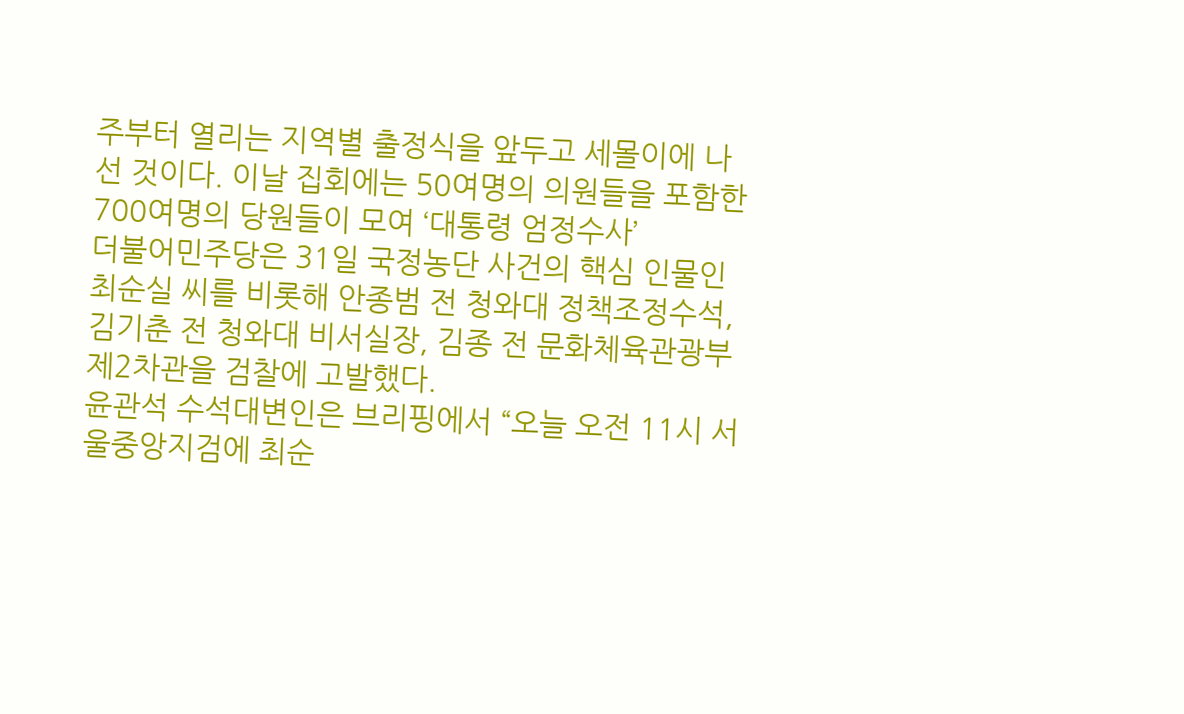주부터 열리는 지역별 출정식을 앞두고 세몰이에 나선 것이다. 이날 집회에는 50여명의 의원들을 포함한 700여명의 당원들이 모여 ‘대통령 엄정수사’
더불어민주당은 31일 국정농단 사건의 핵심 인물인 최순실 씨를 비롯해 안종범 전 청와대 정책조정수석, 김기춘 전 청와대 비서실장, 김종 전 문화체육관광부 제2차관을 검찰에 고발했다.
윤관석 수석대변인은 브리핑에서 “오늘 오전 11시 서울중앙지검에 최순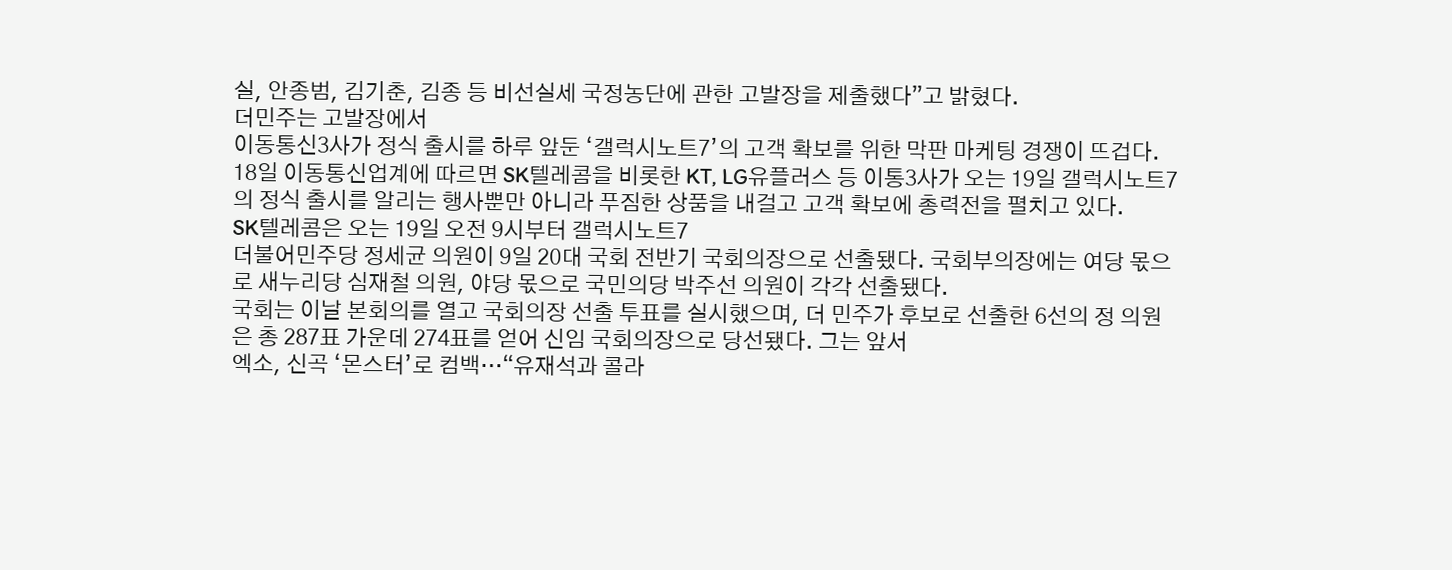실, 안종범, 김기춘, 김종 등 비선실세 국정농단에 관한 고발장을 제출했다”고 밝혔다.
더민주는 고발장에서
이동통신3사가 정식 출시를 하루 앞둔 ‘갤럭시노트7’의 고객 확보를 위한 막판 마케팅 경쟁이 뜨겁다.
18일 이동통신업계에 따르면 SK텔레콤을 비롯한 KT, LG유플러스 등 이통3사가 오는 19일 갤럭시노트7의 정식 출시를 알리는 행사뿐만 아니라 푸짐한 상품을 내걸고 고객 확보에 총력전을 펼치고 있다.
SK텔레콤은 오는 19일 오전 9시부터 갤럭시노트7
더불어민주당 정세균 의원이 9일 20대 국회 전반기 국회의장으로 선출됐다. 국회부의장에는 여당 몫으로 새누리당 심재철 의원, 야당 몫으로 국민의당 박주선 의원이 각각 선출됐다.
국회는 이날 본회의를 열고 국회의장 선출 투표를 실시했으며, 더 민주가 후보로 선출한 6선의 정 의원은 총 287표 가운데 274표를 얻어 신임 국회의장으로 당선됐다. 그는 앞서
엑소, 신곡 ‘몬스터’로 컴백…“유재석과 콜라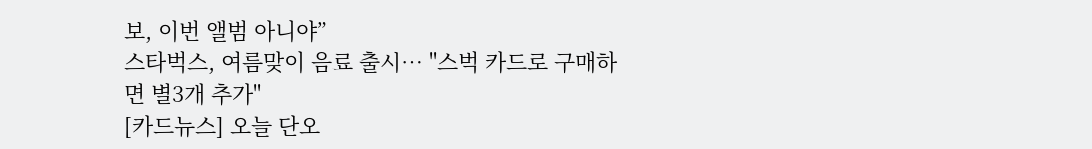보, 이번 앨범 아니야”
스타벅스, 여름맞이 음료 출시… "스벅 카드로 구매하면 별3개 추가"
[카드뉴스] 오늘 단오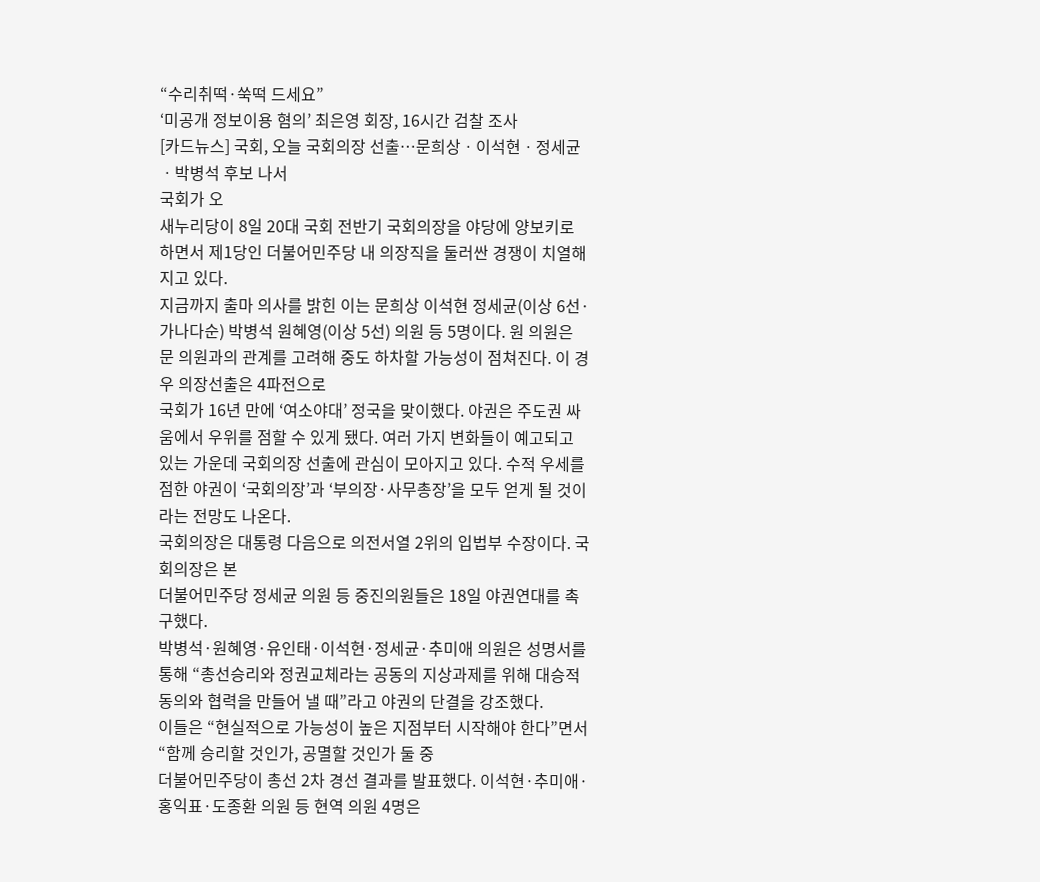“수리취떡·쑥떡 드세요”
‘미공개 정보이용 혐의’ 최은영 회장, 16시간 검찰 조사
[카드뉴스] 국회, 오늘 국회의장 선출…문희상ㆍ이석현ㆍ정세균ㆍ박병석 후보 나서
국회가 오
새누리당이 8일 20대 국회 전반기 국회의장을 야당에 양보키로 하면서 제1당인 더불어민주당 내 의장직을 둘러싼 경쟁이 치열해지고 있다.
지금까지 출마 의사를 밝힌 이는 문희상 이석현 정세균(이상 6선·가나다순) 박병석 원혜영(이상 5선) 의원 등 5명이다. 원 의원은 문 의원과의 관계를 고려해 중도 하차할 가능성이 점쳐진다. 이 경우 의장선출은 4파전으로
국회가 16년 만에 ‘여소야대’ 정국을 맞이했다. 야권은 주도권 싸움에서 우위를 점할 수 있게 됐다. 여러 가지 변화들이 예고되고 있는 가운데 국회의장 선출에 관심이 모아지고 있다. 수적 우세를 점한 야권이 ‘국회의장’과 ‘부의장·사무총장’을 모두 얻게 될 것이라는 전망도 나온다.
국회의장은 대통령 다음으로 의전서열 2위의 입법부 수장이다. 국회의장은 본
더불어민주당 정세균 의원 등 중진의원들은 18일 야권연대를 촉구했다.
박병석·원혜영·유인태·이석현·정세균·추미애 의원은 성명서를 통해 “총선승리와 정권교체라는 공동의 지상과제를 위해 대승적 동의와 협력을 만들어 낼 때”라고 야권의 단결을 강조했다.
이들은 “현실적으로 가능성이 높은 지점부터 시작해야 한다”면서 “함께 승리할 것인가, 공멸할 것인가 둘 중
더불어민주당이 총선 2차 경선 결과를 발표했다. 이석현·추미애·홍익표·도종환 의원 등 현역 의원 4명은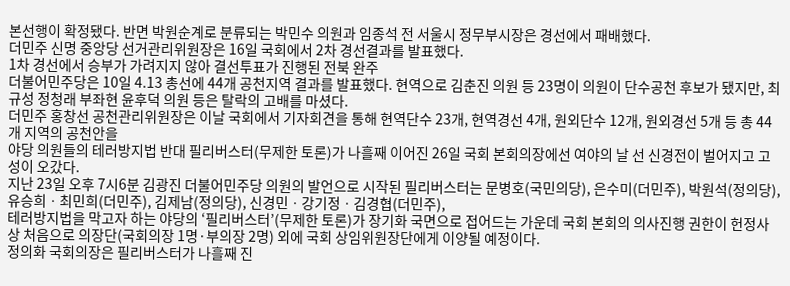본선행이 확정됐다. 반면 박원순계로 분류되는 박민수 의원과 임종석 전 서울시 정무부시장은 경선에서 패배했다.
더민주 신명 중앙당 선거관리위원장은 16일 국회에서 2차 경선결과를 발표했다.
1차 경선에서 승부가 가려지지 않아 결선투표가 진행된 전북 완주
더불어민주당은 10일 4.13 총선에 44개 공천지역 결과를 발표했다. 현역으로 김춘진 의원 등 23명이 의원이 단수공천 후보가 됐지만, 최규성 정청래 부좌현 윤후덕 의원 등은 탈락의 고배를 마셨다.
더민주 홍창선 공천관리위원장은 이날 국회에서 기자회견을 통해 현역단수 23개, 현역경선 4개, 원외단수 12개, 원외경선 5개 등 총 44개 지역의 공천안을
야당 의원들의 테러방지법 반대 필리버스터(무제한 토론)가 나흘째 이어진 26일 국회 본회의장에선 여야의 날 선 신경전이 벌어지고 고성이 오갔다.
지난 23일 오후 7시6분 김광진 더불어민주당 의원의 발언으로 시작된 필리버스터는 문병호(국민의당), 은수미(더민주), 박원석(정의당), 유승희ㆍ최민희(더민주), 김제남(정의당), 신경민ㆍ강기정ㆍ김경협(더민주),
테러방지법을 막고자 하는 야당의 ‘필리버스터’(무제한 토론)가 장기화 국면으로 접어드는 가운데 국회 본회의 의사진행 권한이 헌정사상 처음으로 의장단(국회의장 1명·부의장 2명) 외에 국회 상임위원장단에게 이양될 예정이다.
정의화 국회의장은 필리버스터가 나흘째 진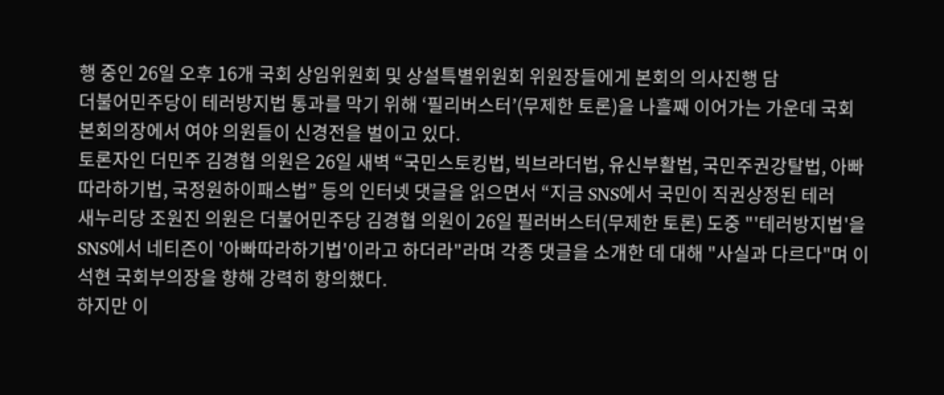행 중인 26일 오후 16개 국회 상임위원회 및 상설특별위원회 위원장들에게 본회의 의사진행 담
더불어민주당이 테러방지법 통과를 막기 위해 ‘필리버스터’(무제한 토론)을 나흘째 이어가는 가운데 국회 본회의장에서 여야 의원들이 신경전을 벌이고 있다.
토론자인 더민주 김경협 의원은 26일 새벽 “국민스토킹법, 빅브라더법, 유신부활법, 국민주권강탈법, 아빠따라하기법, 국정원하이패스법” 등의 인터넷 댓글을 읽으면서 “지금 SNS에서 국민이 직권상정된 테러
새누리당 조원진 의원은 더불어민주당 김경협 의원이 26일 필러버스터(무제한 토론) 도중 "'테러방지법'을 SNS에서 네티즌이 '아빠따라하기법'이라고 하더라"라며 각종 댓글을 소개한 데 대해 "사실과 다르다"며 이석현 국회부의장을 향해 강력히 항의했다.
하지만 이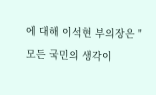에 대해 이석현 부의장은 "모든 국민의 생각이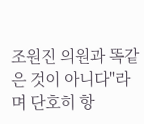조원진 의원과 똑같은 것이 아니다"라며 단호히 항